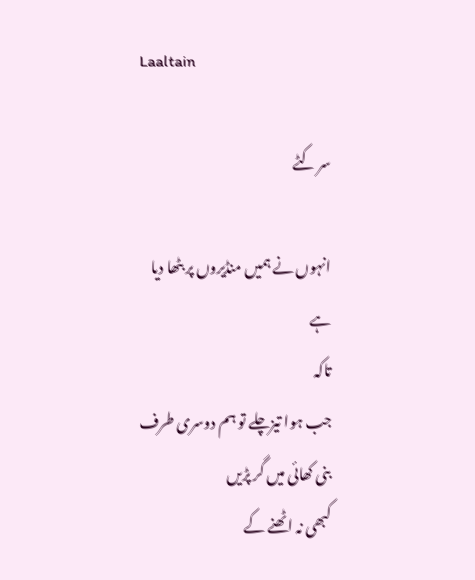Laaltain

سر کٹے

انہوں نے ہمیں منڈیروں پر بٹھا دیا ہے
تاکہ
جب ہوا تیزچلے تو ہم دوسری طرف بنی کھائی میں گر پڑیں
کبھی نہ اٹھنے کے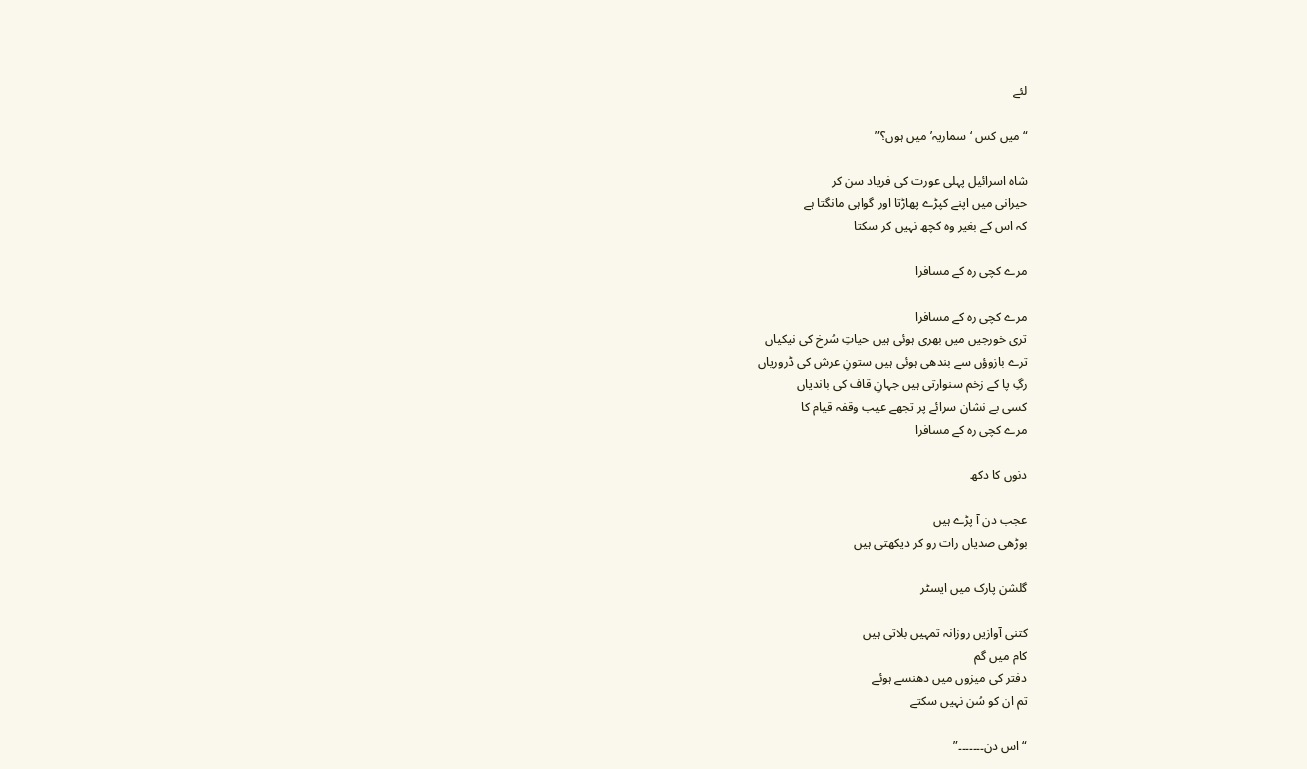لئے

“میں کس ‘سماریہ’ میں ہوں؟”

شاہ اسرائیل پہلی عورت کی فریاد سن کر
حیرانی میں اپنے کپڑے پھاڑتا اور گواہی مانگتا ہے
کہ اس کے بغیر وہ کچھ نہیں کر سکتا

مرے کچی رہ کے مسافرا

مرے کچی رہ کے مسافرا
تری خورجیں میں بھری ہوئی ہیں حیاتِ سُرخ کی نیکیاں
ترے بازوؤں سے بندھی ہوئی ہیں ستونِ عرش کی ڈروریاں
رگِ پا کے زخم سنوارتی ہیں جہانِ قاف کی باندیاں
کسی بے نشان سرائے پر تجھے عیب وقفہ قیام کا
مرے کچی رہ کے مسافرا

دنوں کا دکھ

عجب دن آ پڑے ہیں
بوڑھی صدیاں رات رو کر دیکھتی ہیں

گلشن پارک میں ایسٹر

کتنی آوازیں روزانہ تمہیں بلاتی ہیں
کام میں گم
دفتر کی میزوں میں دھنسے ہوئے
تم ان کو سُن نہیں سکتے

“اس دن۔۔۔۔۔۔۔”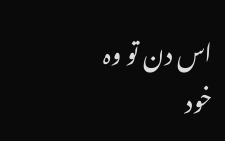اس دن تو وہ خود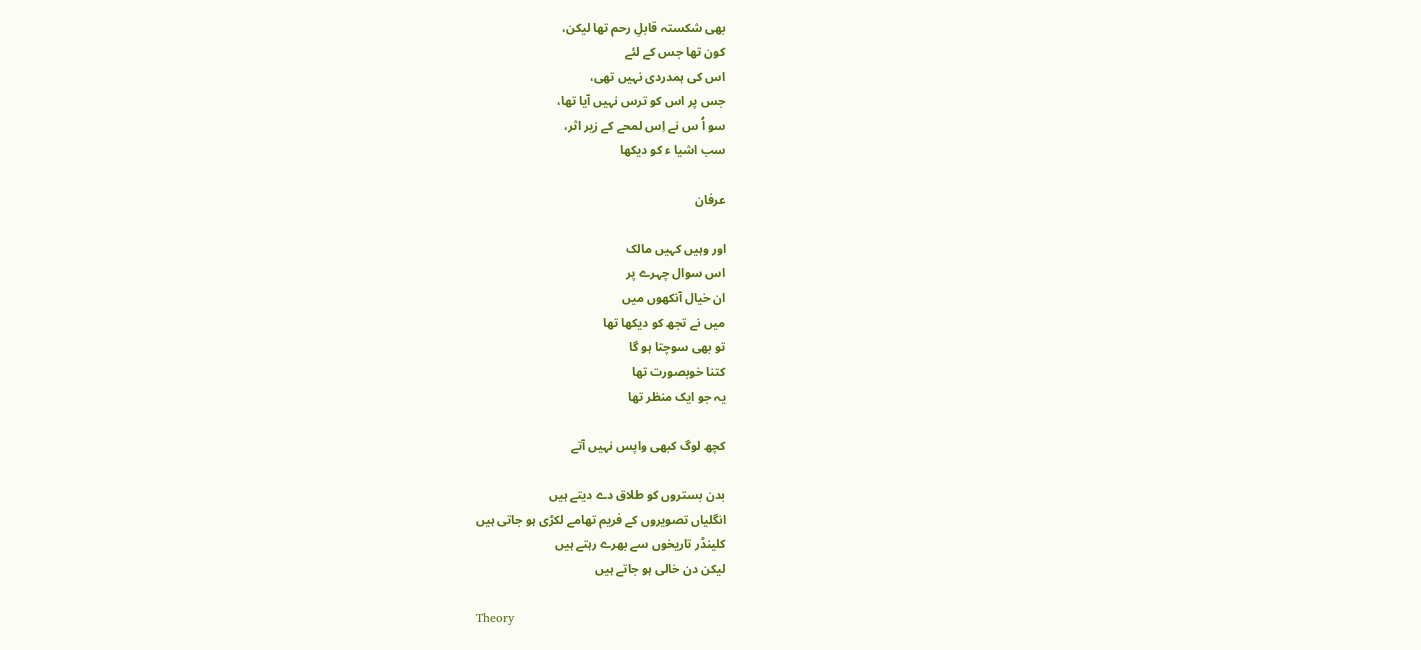بھی شکستہ قابلِ رحم تھا لیکن،
کون تھا جس کے لئے
اس کی ہمدردی نہیں تھی،
جس پر اس کو ترس نہیں آیا تھا،
سو اُ س نے اِس لمحے کے زیر اثر،
سب اشیا ء کو دیکھا

عرفان

اور وہیں کہیں مالک
اس سوال چہرے پر
ان خیال آنکھوں میں
میں نے تجھ کو دیکھا تھا
تو بھی سوچتا ہو گا
کتنا خوبصورت تھا
یہ جو ایک منظر تھا

کچھ لوگ کبھی واپس نہیں آتے

بدن بستروں کو طلاق دے دیتے ہیں
انگلیاں تصویروں کے فریم تھامے لکڑی ہو جاتی ہیں
کلینڈر تاریخوں سے بهرے رہتے ہیں
لیکن دن خالی ہو جاتے ہیں

Theory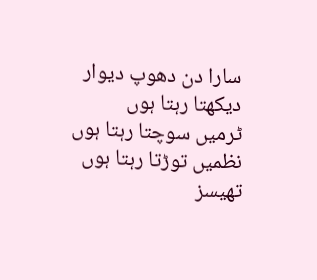سارا دن دھوپ دیوار
دیکھتا رہتا ہوں
ٹرمیں سوچتا رہتا ہوں
نظمیں توڑتا رہتا ہوں
تھیسز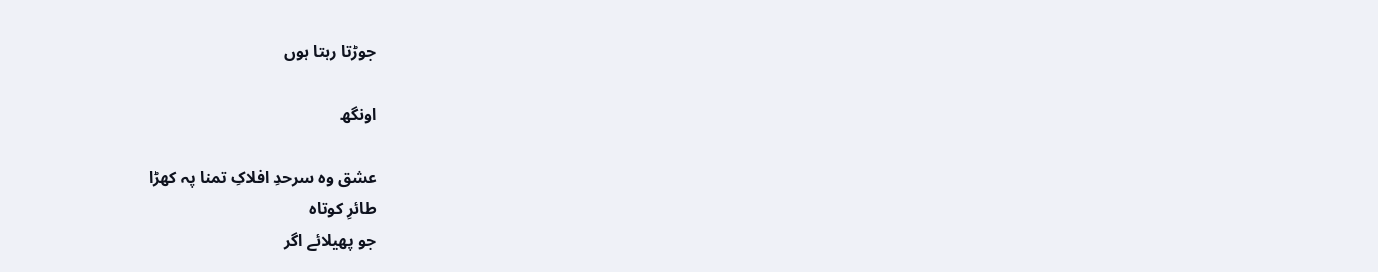جوڑتا رہتا ہوں

اونگھ

عشق وہ سرحدِ افلاکِ تمنا پہ کھڑا
طائرِ کوتاہ
جو پھیلائے اگر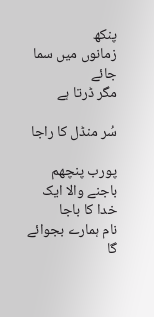پنکھ
زمانوں میں سما جائے
مگر ڈرتا ہے

سُر منڈل کا راجا

پورب پنچھم باجنے والا ایک خدا کا باجا
نام ہمارے بجوائے گا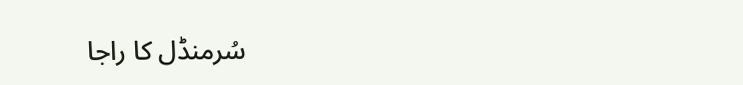سُرمنڈل کا راجا